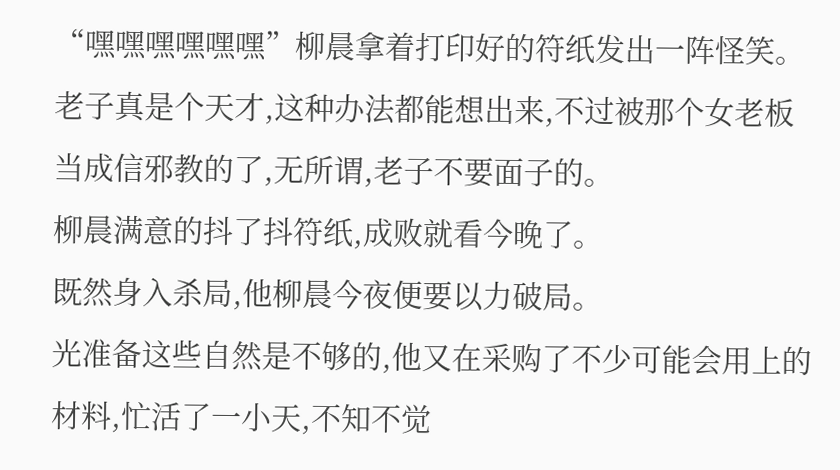“嘿嘿嘿嘿嘿嘿”柳晨拿着打印好的符纸发出一阵怪笑。
老子真是个天才,这种办法都能想出来,不过被那个女老板当成信邪教的了,无所谓,老子不要面子的。
柳晨满意的抖了抖符纸,成败就看今晚了。
既然身入杀局,他柳晨今夜便要以力破局。
光准备这些自然是不够的,他又在采购了不少可能会用上的材料,忙活了一小天,不知不觉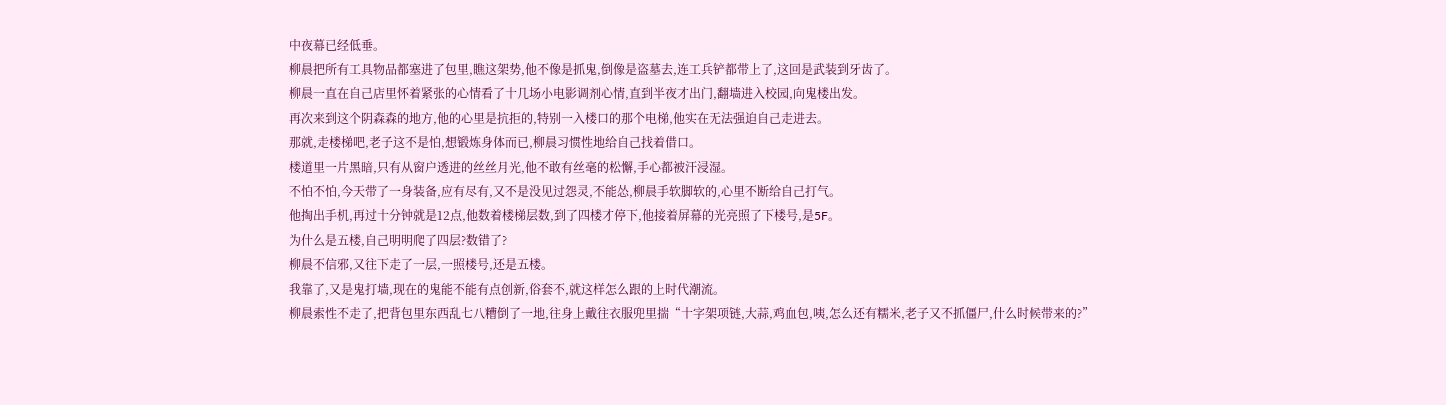中夜幕已经低垂。
柳晨把所有工具物品都塞进了包里,瞧这架势,他不像是抓鬼,倒像是盗墓去,连工兵铲都带上了,这回是武装到牙齿了。
柳晨一直在自己店里怀着紧张的心情看了十几场小电影调剂心情,直到半夜才出门,翻墙进入校园,向鬼楼出发。
再次来到这个阴森森的地方,他的心里是抗拒的,特别一入楼口的那个电梯,他实在无法强迫自己走进去。
那就,走楼梯吧,老子这不是怕,想锻炼身体而已,柳晨习惯性地给自己找着借口。
楼道里一片黑暗,只有从窗户透进的丝丝月光,他不敢有丝毫的松懈,手心都被汗浸湿。
不怕不怕,今天带了一身装备,应有尽有,又不是没见过怨灵,不能怂,柳晨手软脚软的,心里不断给自己打气。
他掏出手机,再过十分钟就是12点,他数着楼梯层数,到了四楼才停下,他接着屏幕的光亮照了下楼号,是5F。
为什么是五楼,自己明明爬了四层?数错了?
柳晨不信邪,又往下走了一层,一照楼号,还是五楼。
我靠了,又是鬼打墙,现在的鬼能不能有点创新,俗套不,就这样怎么跟的上时代潮流。
柳晨索性不走了,把背包里东西乱七八糟倒了一地,往身上戴往衣服兜里揣“十字架项链,大蒜,鸡血包,咦,怎么还有糯米,老子又不抓僵尸,什么时候带来的?”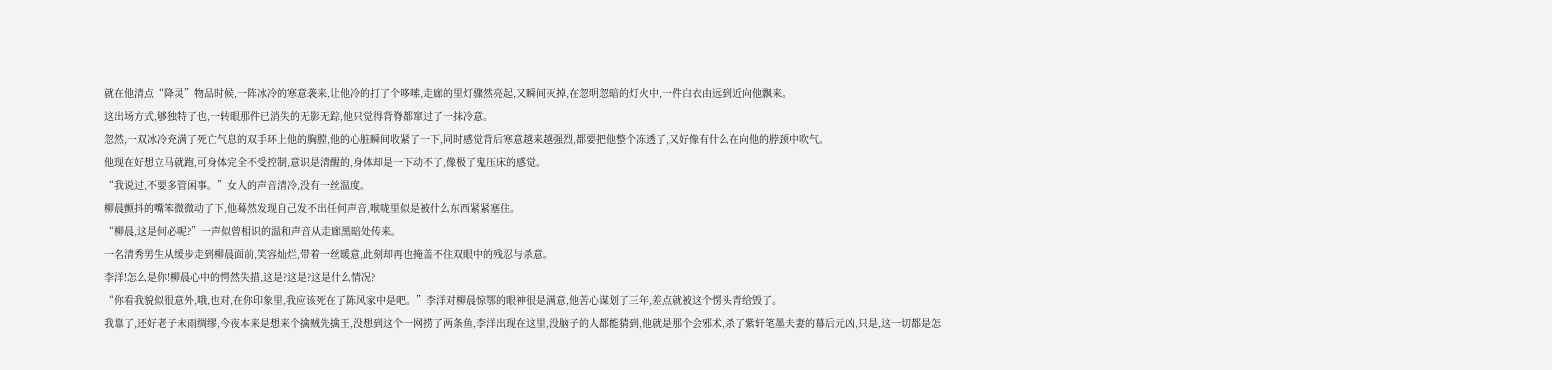就在他清点“降灵”物品时候,一阵冰冷的寒意袭来,让他冷的打了个哆嗦,走廊的里灯骤然亮起,又瞬间灭掉,在忽明忽暗的灯火中,一件白衣由远到近向他飘来。
这出场方式,够独特了也,一转眼那件已消失的无影无踪,他只觉得背脊都窜过了一抹冷意。
忽然,一双冰冷充满了死亡气息的双手环上他的胸膛,他的心脏瞬间收紧了一下,同时感觉背后寒意越来越强烈,都要把他整个冻透了,又好像有什么在向他的脖颈中吹气。
他现在好想立马就跑,可身体完全不受控制,意识是清醒的,身体却是一下动不了,像极了鬼压床的感觉。
“我说过,不要多管闲事。”女人的声音清冷,没有一丝温度。
柳晨颤抖的嘴笨微微动了下,他蓦然发现自己发不出任何声音,喉咙里似是被什么东西紧紧塞住。
“柳晨,这是何必呢?”一声似曾相识的温和声音从走廊黑暗处传来。
一名清秀男生从缓步走到柳晨面前,笑容灿烂,带着一丝暖意,此刻却再也掩盖不住双眼中的残忍与杀意。
李洋!怎么是你!柳晨心中的愕然失措,这是?这是?这是什么情况?
“你看我貌似很意外,哦,也对,在你印象里,我应该死在了陈风家中是吧。”李洋对柳晨惊鄂的眼神很是满意,他苦心谋划了三年,差点就被这个愣头青给毁了。
我靠了,还好老子未雨绸缪,今夜本来是想来个擒贼先擒王,没想到这个一网捞了两条鱼,李洋出现在这里,没脑子的人都能猜到,他就是那个会邪术,杀了紫轩笔墨夫妻的幕后元凶,只是,这一切都是怎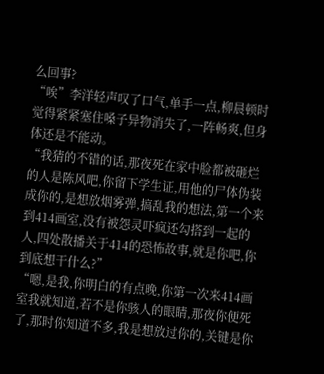么回事?
“唉”李洋轻声叹了口气,单手一点,柳晨顿时觉得紧紧塞住嗓子异物消失了,一阵畅爽,但身体还是不能动。
“我猜的不错的话,那夜死在家中脸都被砸烂的人是陈风吧,你留下学生证,用他的尸体伪装成你的,是想放烟雾弹,搞乱我的想法,第一个来到414画室,没有被怨灵吓疯还勾搭到一起的人,四处散播关于414的恐怖故事,就是你吧,你到底想干什么?”
“嗯,是我,你明白的有点晚,你第一次来414画室我就知道,若不是你骇人的眼睛,那夜你便死了,那时你知道不多,我是想放过你的,关键是你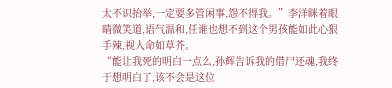太不识抬举,一定要多管闲事,怨不得我。”李洋眯着眼睛微笑道,语气温和,任谁也想不到这个男孩能如此心狠手辣,视人命如草芥。
“能让我死的明白一点么,孙辉告诉我的借尸还魂,我终于想明白了,该不会是这位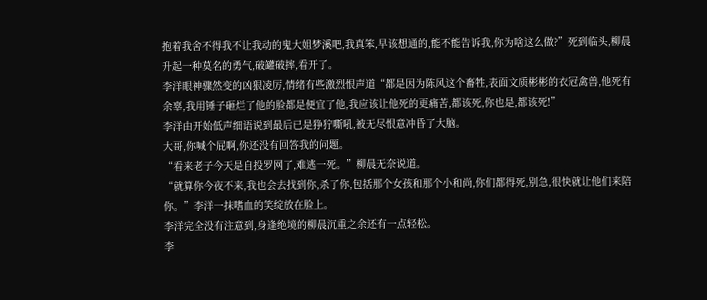抱着我舍不得我不让我动的鬼大姐梦溪吧,我真笨,早该想通的,能不能告诉我,你为啥这么做?”死到临头,柳晨升起一种莫名的勇气,破罐破摔,看开了。
李洋眼神骤然变的凶狠凌厉,情绪有些激烈恨声道“都是因为陈风这个畜牲,表面文质彬彬的衣冠禽兽,他死有余辜,我用锤子砸烂了他的脸都是便宜了他,我应该让他死的更痛苦,都该死,你也是,都该死!”
李洋由开始低声细语说到最后已是狰狞嘶吼,被无尽恨意冲昏了大脑。
大哥,你喊个屁啊,你还没有回答我的问题。
“看来老子今天是自投罗网了,难逃一死。”柳晨无奈说道。
“就算你今夜不来,我也会去找到你,杀了你,包括那个女孩和那个小和尚,你们都得死,别急,很快就让他们来陪你。”李洋一抹嗜血的笑绽放在脸上。
李洋完全没有注意到,身逢绝境的柳晨沉重之余还有一点轻松。
李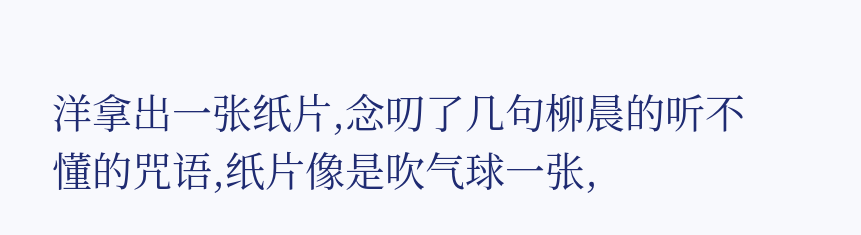洋拿出一张纸片,念叨了几句柳晨的听不懂的咒语,纸片像是吹气球一张,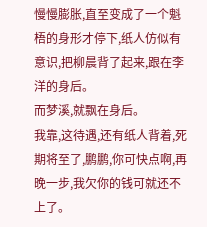慢慢膨胀,直至变成了一个魁梧的身形才停下,纸人仿似有意识,把柳晨背了起来,跟在李洋的身后。
而梦溪,就飘在身后。
我靠,这待遇,还有纸人背着,死期将至了,鹏鹏,你可快点啊,再晚一步,我欠你的钱可就还不上了。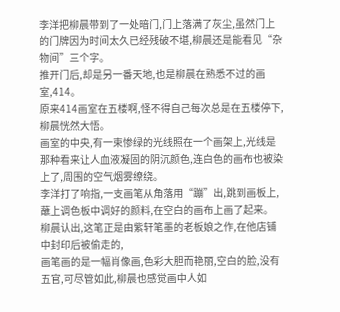李洋把柳晨带到了一处暗门,门上落满了灰尘,虽然门上的门牌因为时间太久已经残破不堪,柳晨还是能看见“杂物间”三个字。
推开门后,却是另一番天地,也是柳晨在熟悉不过的画室,414。
原来414画室在五楼啊,怪不得自己每次总是在五楼停下,柳晨恍然大悟。
画室的中央,有一束惨绿的光线照在一个画架上,光线是那种看来让人血液凝固的阴沉颜色,连白色的画布也被染上了,周围的空气烟雾缭绕。
李洋打了响指,一支画笔从角落用“蹦”出,跳到画板上,蘸上调色板中调好的颜料,在空白的画布上画了起来。
柳晨认出,这笔正是由紫轩笔墨的老板娘之作,在他店铺中封印后被偷走的,
画笔画的是一幅肖像画,色彩大胆而艳丽,空白的脸,没有五官,可尽管如此,柳晨也感觉画中人如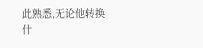此熟悉,无论他转换什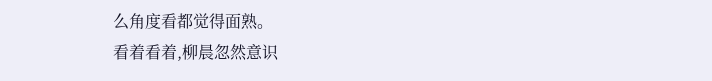么角度看都觉得面熟。
看着看着,柳晨忽然意识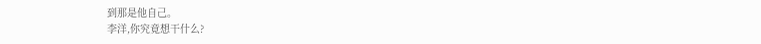到那是他自己。
李洋,你究竟想干什么?